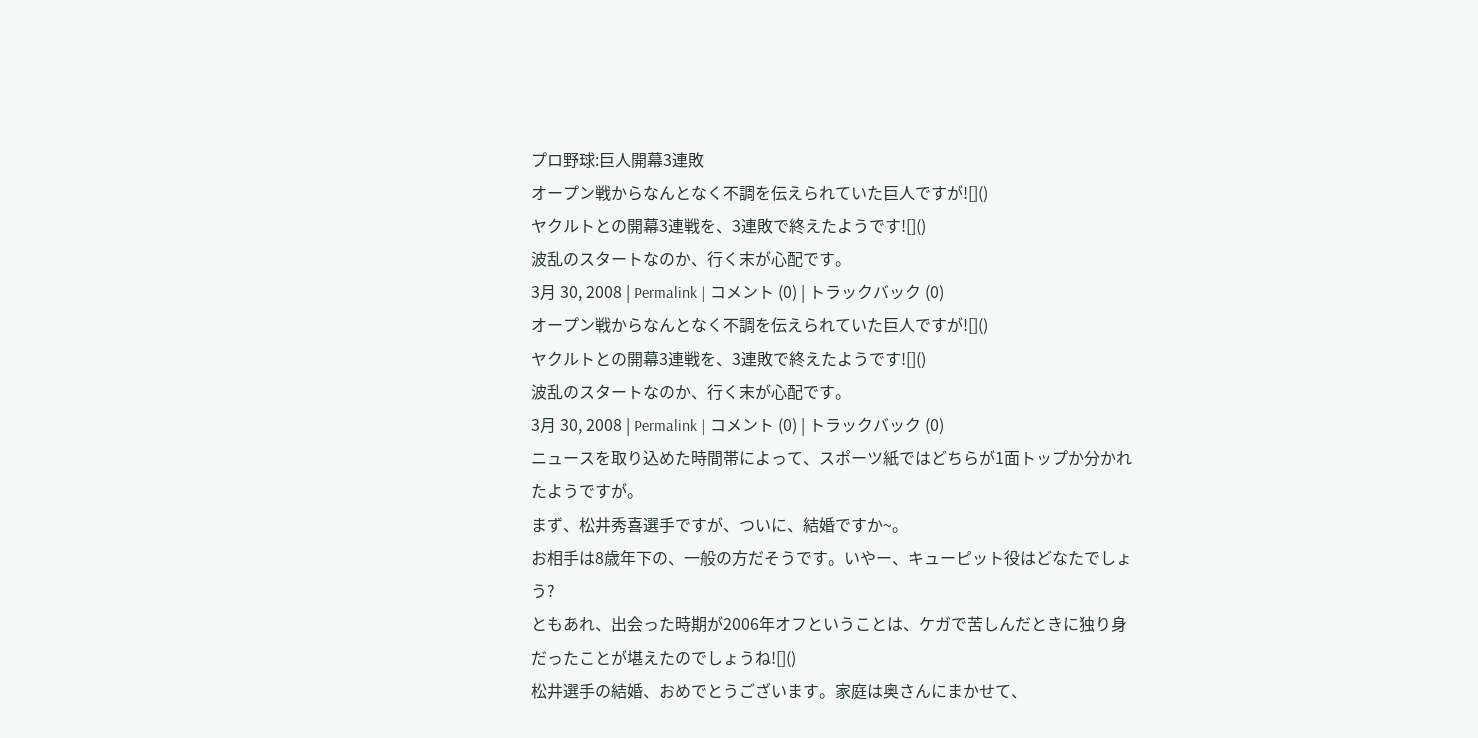プロ野球:巨人開幕3連敗
オープン戦からなんとなく不調を伝えられていた巨人ですが![]()
ヤクルトとの開幕3連戦を、3連敗で終えたようです![]()
波乱のスタートなのか、行く末が心配です。
3月 30, 2008 | Permalink | コメント (0) | トラックバック (0)
オープン戦からなんとなく不調を伝えられていた巨人ですが![]()
ヤクルトとの開幕3連戦を、3連敗で終えたようです![]()
波乱のスタートなのか、行く末が心配です。
3月 30, 2008 | Permalink | コメント (0) | トラックバック (0)
ニュースを取り込めた時間帯によって、スポーツ紙ではどちらが1面トップか分かれたようですが。
まず、松井秀喜選手ですが、ついに、結婚ですか~。
お相手は8歳年下の、一般の方だそうです。いやー、キューピット役はどなたでしょう?
ともあれ、出会った時期が2006年オフということは、ケガで苦しんだときに独り身だったことが堪えたのでしょうね![]()
松井選手の結婚、おめでとうございます。家庭は奥さんにまかせて、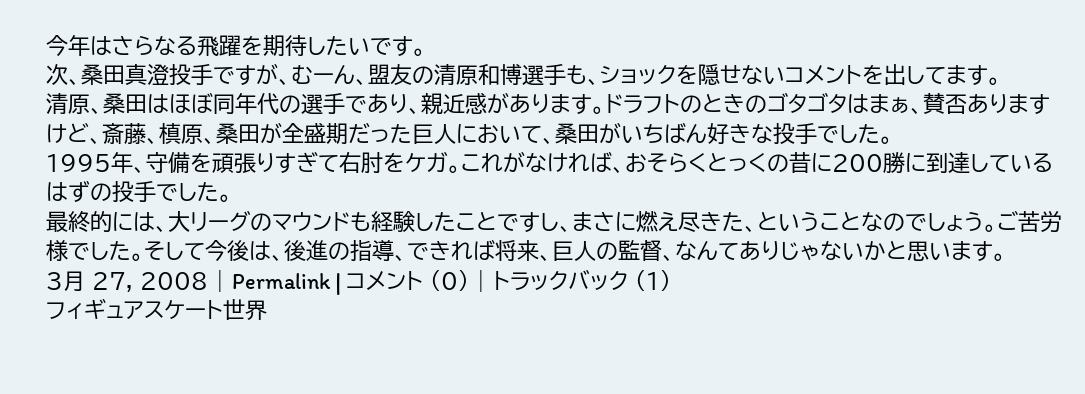今年はさらなる飛躍を期待したいです。
次、桑田真澄投手ですが、むーん、盟友の清原和博選手も、ショックを隠せないコメントを出してます。
清原、桑田はほぼ同年代の選手であり、親近感があります。ドラフトのときのゴタゴタはまぁ、賛否ありますけど、斎藤、槙原、桑田が全盛期だった巨人において、桑田がいちばん好きな投手でした。
1995年、守備を頑張りすぎて右肘をケガ。これがなければ、おそらくとっくの昔に200勝に到達しているはずの投手でした。
最終的には、大リーグのマウンドも経験したことですし、まさに燃え尽きた、ということなのでしょう。ご苦労様でした。そして今後は、後進の指導、できれば将来、巨人の監督、なんてありじゃないかと思います。
3月 27, 2008 | Permalink | コメント (0) | トラックバック (1)
フィギュアスケート世界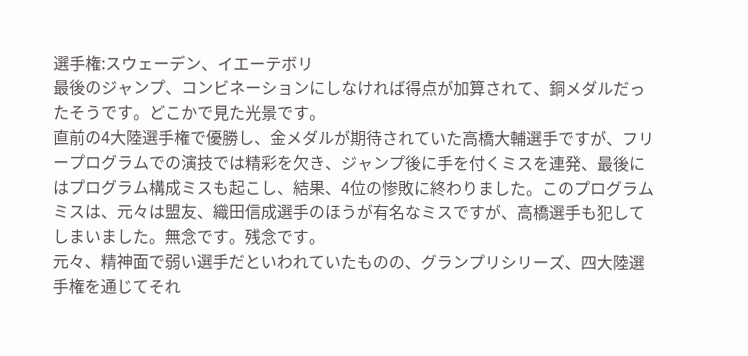選手権:スウェーデン、イエーテボリ
最後のジャンプ、コンビネーションにしなければ得点が加算されて、銅メダルだったそうです。どこかで見た光景です。
直前の4大陸選手権で優勝し、金メダルが期待されていた高橋大輔選手ですが、フリープログラムでの演技では精彩を欠き、ジャンプ後に手を付くミスを連発、最後にはプログラム構成ミスも起こし、結果、4位の惨敗に終わりました。このプログラムミスは、元々は盟友、織田信成選手のほうが有名なミスですが、高橋選手も犯してしまいました。無念です。残念です。
元々、精神面で弱い選手だといわれていたものの、グランプリシリーズ、四大陸選手権を通じてそれ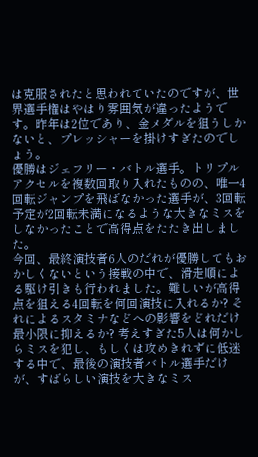は克服されたと思われていたのですが、世界選手権はやはり雰囲気が違ったようです。昨年は2位であり、金メダルを狙うしかないと、プレッシャーを掛けすぎたのでしょう。
優勝はジェフリー・バトル選手。トリプルアクセルを複数回取り入れたものの、唯一4回転ジャンプを飛ばなかった選手が、3回転予定が2回転未満になるような大きなミスをしなかったことで高得点をたたき出しました。
今回、最終演技者6人のだれが優勝してもおかしくないという接戦の中で、滑走順による駆け引きも行われました。難しいが高得点を狙える4回転を何回演技に入れるか? それによるスタミナなどへの影響をどれだけ最小限に抑えるか? 考えすぎた5人は何かしらミスを犯し、もしくは攻めきれずに低迷する中で、最後の演技者バトル選手だけが、すばらしい演技を大きなミス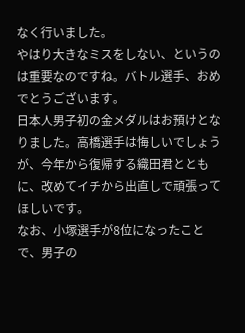なく行いました。
やはり大きなミスをしない、というのは重要なのですね。バトル選手、おめでとうございます。
日本人男子初の金メダルはお預けとなりました。高橋選手は悔しいでしょうが、今年から復帰する織田君とともに、改めてイチから出直しで頑張ってほしいです。
なお、小塚選手が8位になったことで、男子の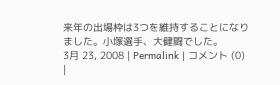来年の出場枠は3つを維持することになりました。小塚選手、大健闘でした。
3月 23, 2008 | Permalink | コメント (0) |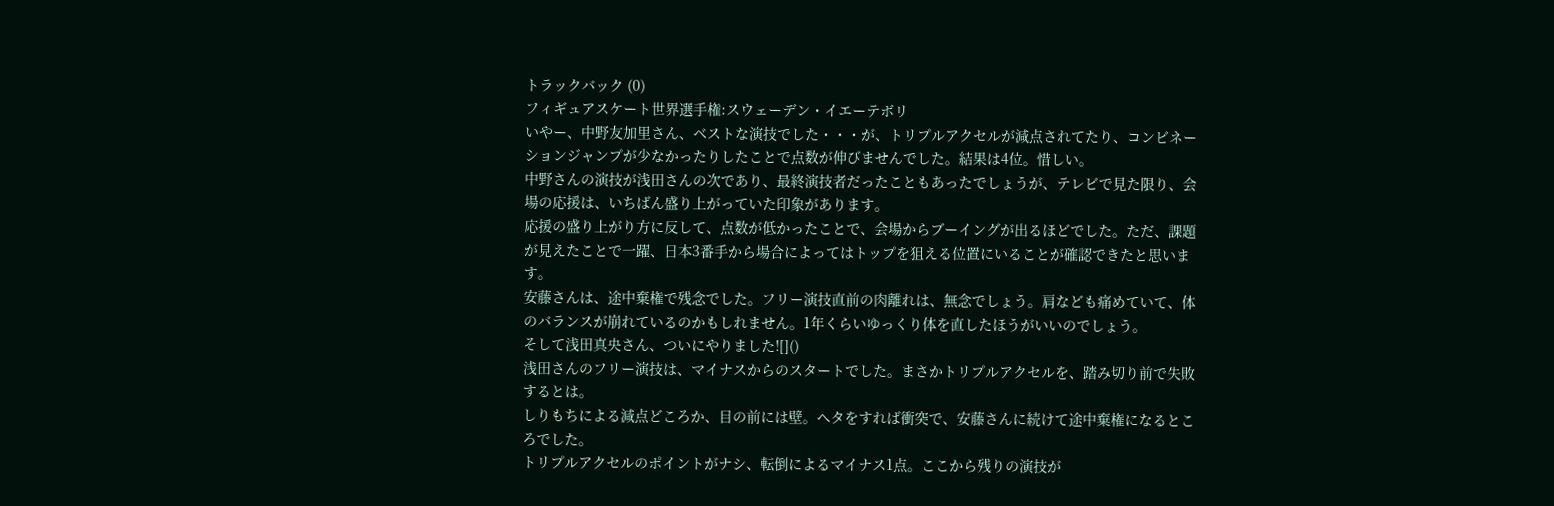トラックバック (0)
フィギュアスケート世界選手権:スウェーデン・イエーテボリ
いやー、中野友加里さん、ベストな演技でした・・・が、トリプルアクセルが減点されてたり、コンビネーションジャンプが少なかったりしたことで点数が伸びませんでした。結果は4位。惜しい。
中野さんの演技が浅田さんの次であり、最終演技者だったこともあったでしょうが、テレビで見た限り、会場の応援は、いちばん盛り上がっていた印象があります。
応援の盛り上がり方に反して、点数が低かったことで、会場からブーイングが出るほどでした。ただ、課題が見えたことで一躍、日本3番手から場合によってはトップを狙える位置にいることが確認できたと思います。
安藤さんは、途中棄権で残念でした。フリー演技直前の肉離れは、無念でしょう。肩なども痛めていて、体のバランスが崩れているのかもしれません。1年くらいゆっくり体を直したほうがいいのでしょう。
そして浅田真央さん、ついにやりました![]()
浅田さんのフリー演技は、マイナスからのスタートでした。まさかトリプルアクセルを、踏み切り前で失敗するとは。
しりもちによる減点どころか、目の前には壁。ヘタをすれば衝突で、安藤さんに続けて途中棄権になるところでした。
トリプルアクセルのポイントがナシ、転倒によるマイナス1点。ここから残りの演技が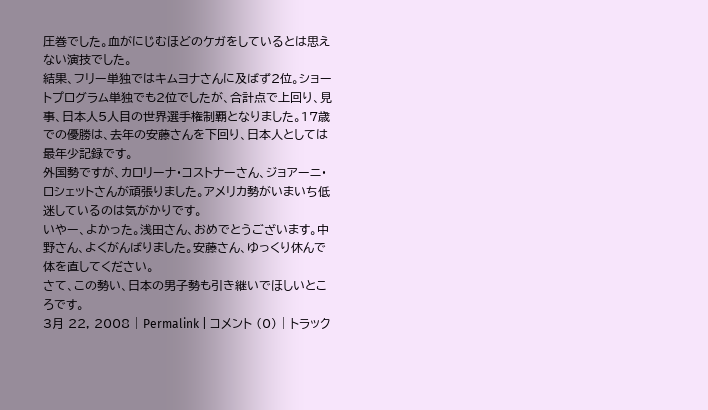圧巻でした。血がにじむほどのケガをしているとは思えない演技でした。
結果、フリー単独ではキムヨナさんに及ばず2位。ショートプログラム単独でも2位でしたが、合計点で上回り、見事、日本人5人目の世界選手権制覇となりました。17歳での優勝は、去年の安藤さんを下回り、日本人としては最年少記録です。
外国勢ですが、カロリーナ・コストナーさん、ジョアーニ・ロシェットさんが頑張りました。アメリカ勢がいまいち低迷しているのは気がかりです。
いやー、よかった。浅田さん、おめでとうございます。中野さん、よくがんばりました。安藤さん、ゆっくり休んで体を直してください。
さて、この勢い、日本の男子勢も引き継いでほしいところです。
3月 22, 2008 | Permalink | コメント (0) | トラック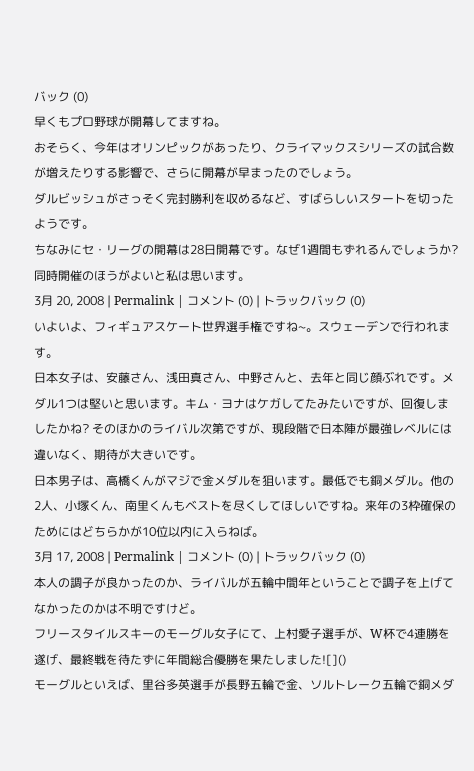バック (0)
早くもプロ野球が開幕してますね。
おそらく、今年はオリンピックがあったり、クライマックスシリーズの試合数が増えたりする影響で、さらに開幕が早まったのでしょう。
ダルビッシュがさっそく完封勝利を収めるなど、すばらしいスタートを切ったようです。
ちなみにセ・リーグの開幕は28日開幕です。なぜ1週間もずれるんでしょうか? 同時開催のほうがよいと私は思います。
3月 20, 2008 | Permalink | コメント (0) | トラックバック (0)
いよいよ、フィギュアスケート世界選手権ですね~。スウェーデンで行われます。
日本女子は、安藤さん、浅田真さん、中野さんと、去年と同じ顔ぶれです。メダル1つは堅いと思います。キム・ヨナはケガしてたみたいですが、回復しましたかね? そのほかのライバル次第ですが、現段階で日本陣が最強レベルには違いなく、期待が大きいです。
日本男子は、高橋くんがマジで金メダルを狙います。最低でも銅メダル。他の2人、小塚くん、南里くんもベストを尽くしてほしいですね。来年の3枠確保のためにはどちらかが10位以内に入らねば。
3月 17, 2008 | Permalink | コメント (0) | トラックバック (0)
本人の調子が良かったのか、ライバルが五輪中間年ということで調子を上げてなかったのかは不明ですけど。
フリースタイルスキーのモーグル女子にて、上村愛子選手が、W杯で4連勝を遂げ、最終戦を待たずに年間総合優勝を果たしました![]()
モーグルといえば、里谷多英選手が長野五輪で金、ソルトレーク五輪で銅メダ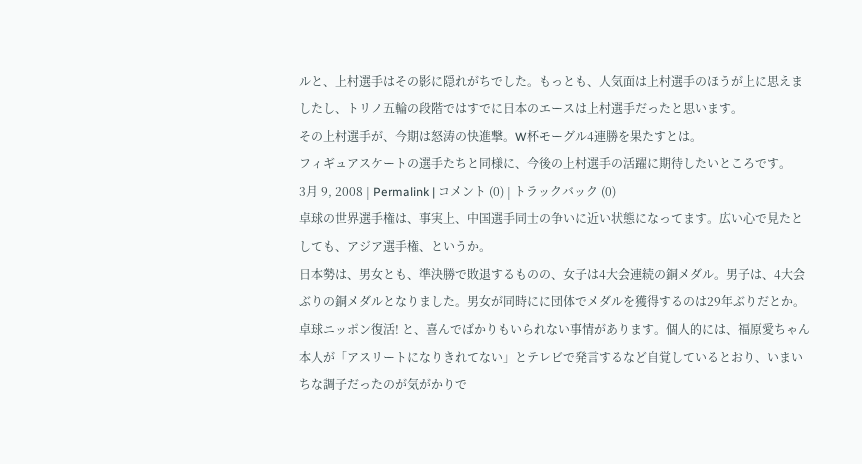ルと、上村選手はその影に隠れがちでした。もっとも、人気面は上村選手のほうが上に思えましたし、トリノ五輪の段階ではすでに日本のエースは上村選手だったと思います。
その上村選手が、今期は怒涛の快進撃。W杯モーグル4連勝を果たすとは。
フィギュアスケートの選手たちと同様に、今後の上村選手の活躍に期待したいところです。
3月 9, 2008 | Permalink | コメント (0) | トラックバック (0)
卓球の世界選手権は、事実上、中国選手同士の争いに近い状態になってます。広い心で見たとしても、アジア選手権、というか。
日本勢は、男女とも、準決勝で敗退するものの、女子は4大会連続の銅メダル。男子は、4大会ぶりの銅メダルとなりました。男女が同時にに団体でメダルを獲得するのは29年ぶりだとか。
卓球ニッポン復活! と、喜んでばかりもいられない事情があります。個人的には、福原愛ちゃん本人が「アスリートになりきれてない」とテレビで発言するなど自覚しているとおり、いまいちな調子だったのが気がかりで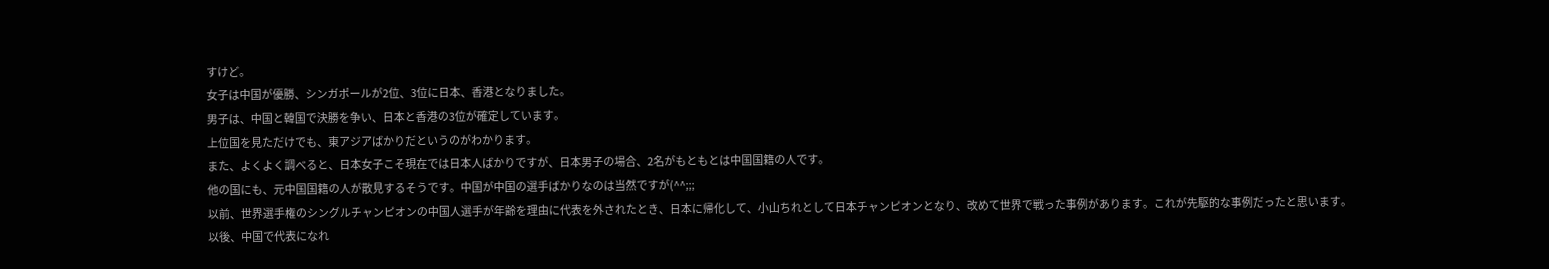すけど。
女子は中国が優勝、シンガポールが2位、3位に日本、香港となりました。
男子は、中国と韓国で決勝を争い、日本と香港の3位が確定しています。
上位国を見ただけでも、東アジアばかりだというのがわかります。
また、よくよく調べると、日本女子こそ現在では日本人ばかりですが、日本男子の場合、2名がもともとは中国国籍の人です。
他の国にも、元中国国籍の人が散見するそうです。中国が中国の選手ばかりなのは当然ですが(^^;;;
以前、世界選手権のシングルチャンピオンの中国人選手が年齢を理由に代表を外されたとき、日本に帰化して、小山ちれとして日本チャンピオンとなり、改めて世界で戦った事例があります。これが先駆的な事例だったと思います。
以後、中国で代表になれ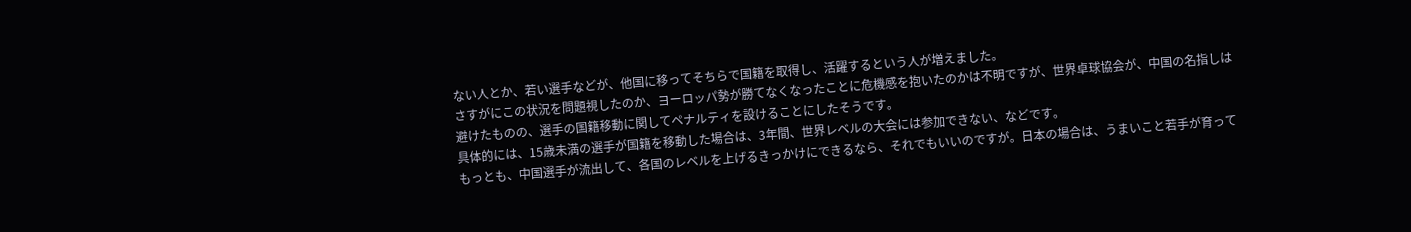ない人とか、若い選手などが、他国に移ってそちらで国籍を取得し、活躍するという人が増えました。
さすがにこの状況を問題視したのか、ヨーロッパ勢が勝てなくなったことに危機感を抱いたのかは不明ですが、世界卓球協会が、中国の名指しは避けたものの、選手の国籍移動に関してペナルティを設けることにしたそうです。
具体的には、15歳未満の選手が国籍を移動した場合は、3年間、世界レベルの大会には参加できない、などです。
もっとも、中国選手が流出して、各国のレベルを上げるきっかけにできるなら、それでもいいのですが。日本の場合は、うまいこと若手が育って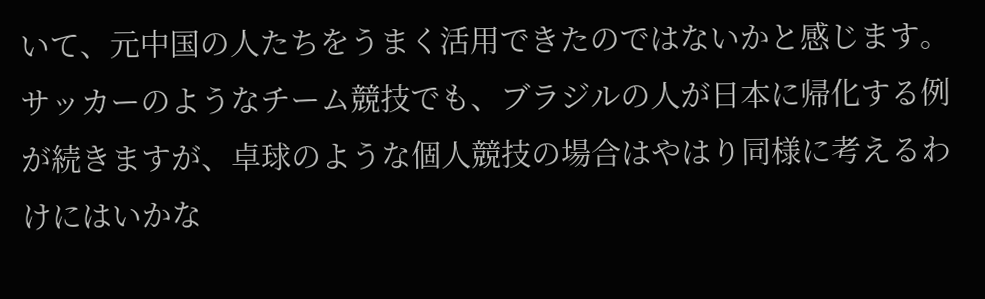いて、元中国の人たちをうまく活用できたのではないかと感じます。
サッカーのようなチーム競技でも、ブラジルの人が日本に帰化する例が続きますが、卓球のような個人競技の場合はやはり同様に考えるわけにはいかな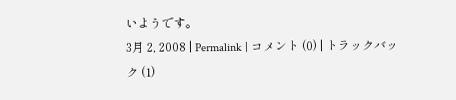いようです。
3月 2, 2008 | Permalink | コメント (0) | トラックバック (1)